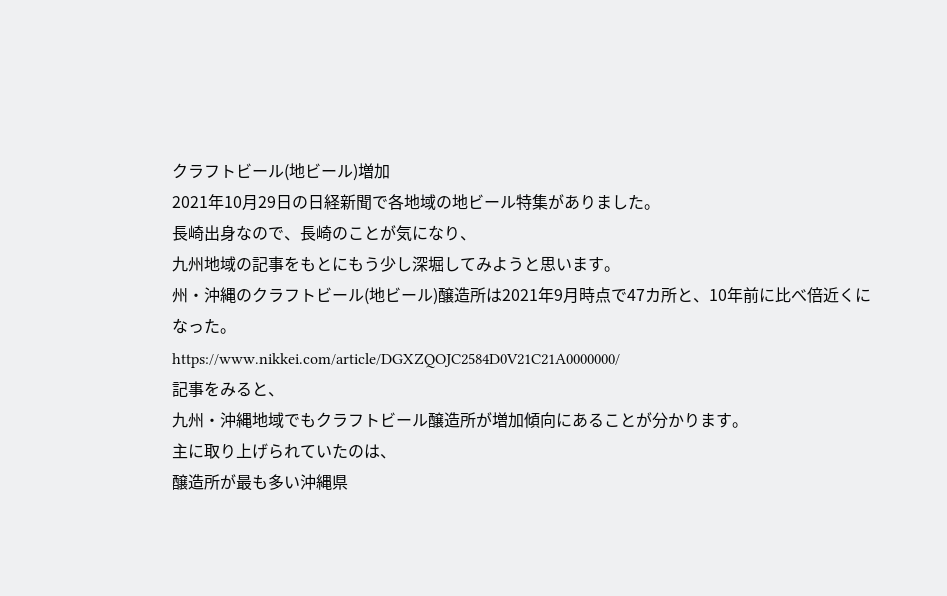クラフトビール(地ビール)増加
2021年10月29日の日経新聞で各地域の地ビール特集がありました。
長崎出身なので、長崎のことが気になり、
九州地域の記事をもとにもう少し深堀してみようと思います。
州・沖縄のクラフトビール(地ビール)醸造所は2021年9月時点で47カ所と、10年前に比べ倍近くになった。
https://www.nikkei.com/article/DGXZQOJC2584D0V21C21A0000000/
記事をみると、
九州・沖縄地域でもクラフトビール醸造所が増加傾向にあることが分かります。
主に取り上げられていたのは、
醸造所が最も多い沖縄県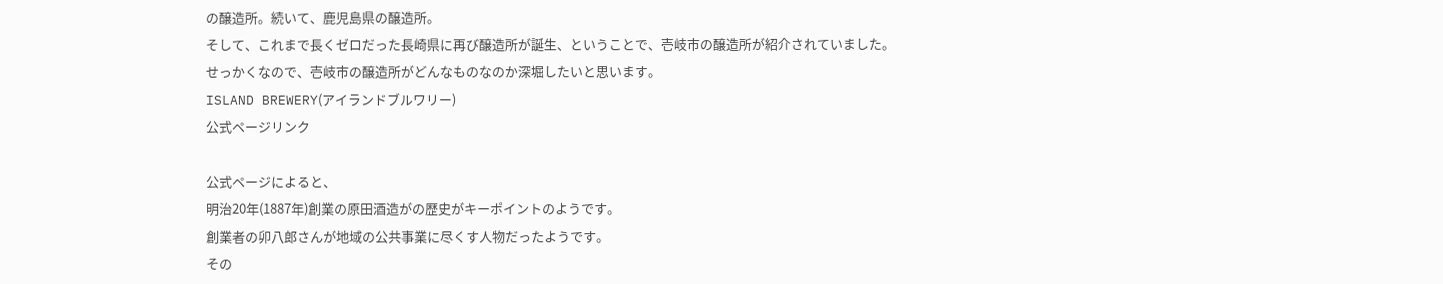の醸造所。続いて、鹿児島県の醸造所。
そして、これまで長くゼロだった長崎県に再び醸造所が誕生、ということで、壱岐市の醸造所が紹介されていました。
せっかくなので、壱岐市の醸造所がどんなものなのか深堀したいと思います。
ISLAND BREWERY(アイランドブルワリー)
公式ページリンク

公式ページによると、
明治20年(1887年)創業の原田酒造がの歴史がキーポイントのようです。
創業者の卯八郎さんが地域の公共事業に尽くす人物だったようです。
その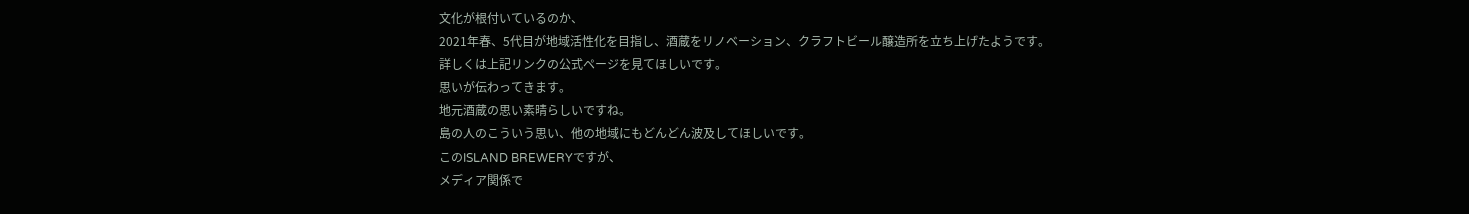文化が根付いているのか、
2021年春、5代目が地域活性化を目指し、酒蔵をリノベーション、クラフトビール醸造所を立ち上げたようです。
詳しくは上記リンクの公式ページを見てほしいです。
思いが伝わってきます。
地元酒蔵の思い素晴らしいですね。
島の人のこういう思い、他の地域にもどんどん波及してほしいです。
このISLAND BREWERYですが、
メディア関係で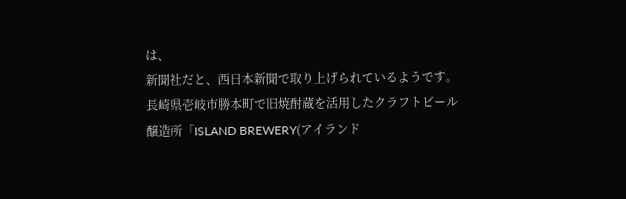は、
新聞社だと、西日本新聞で取り上げられているようです。
長崎県壱岐市勝本町で旧焼酎蔵を活用したクラフトビール醸造所「ISLAND BREWERY(アイランド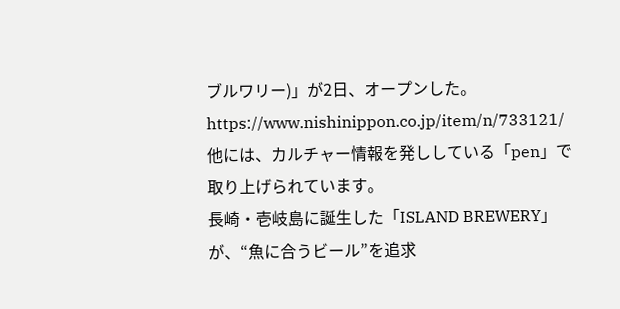ブルワリー)」が2日、オープンした。
https://www.nishinippon.co.jp/item/n/733121/
他には、カルチャー情報を発ししている「pen」で取り上げられています。
長崎・壱岐島に誕生した「ISLAND BREWERY」が、“魚に合うビール”を追求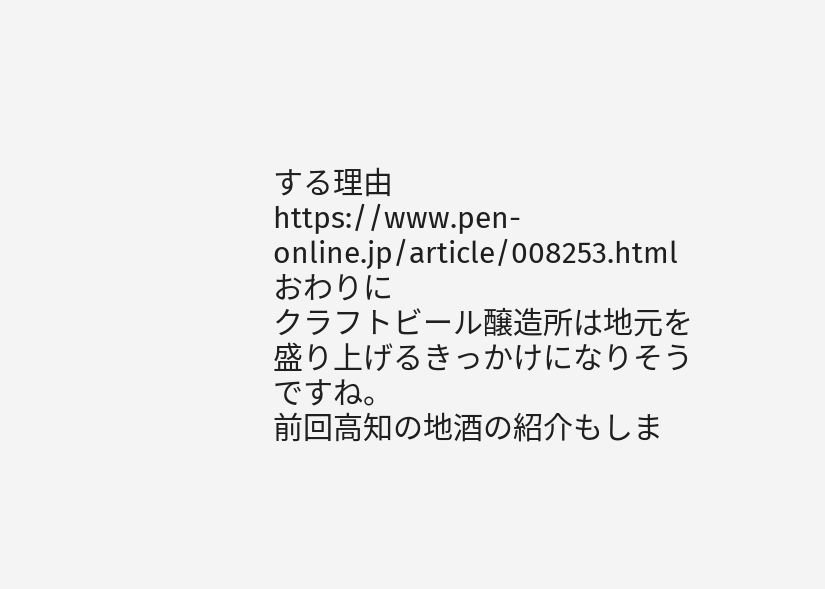する理由
https://www.pen-online.jp/article/008253.html
おわりに
クラフトビール醸造所は地元を盛り上げるきっかけになりそうですね。
前回高知の地酒の紹介もしま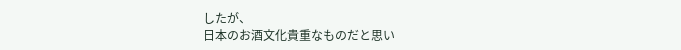したが、
日本のお酒文化貴重なものだと思い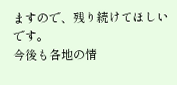ますので、残り続けてほしいです。
今後も各地の情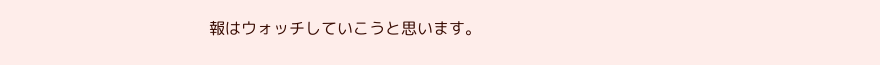報はウォッチしていこうと思います。